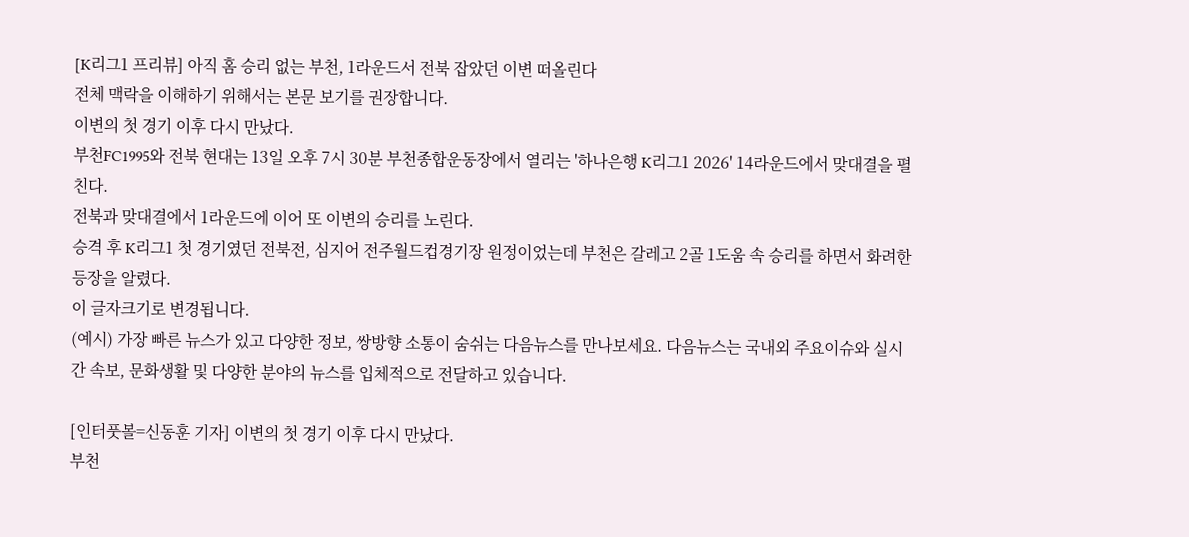[K리그1 프리뷰] 아직 홈 승리 없는 부천, 1라운드서 전북 잡았던 이변 떠올린다
전체 맥락을 이해하기 위해서는 본문 보기를 권장합니다.
이변의 첫 경기 이후 다시 만났다.
부천FC1995와 전북 현대는 13일 오후 7시 30분 부천종합운동장에서 열리는 '하나은행 K리그1 2026' 14라운드에서 맞대결을 펼친다.
전북과 맞대결에서 1라운드에 이어 또 이변의 승리를 노린다.
승격 후 K리그1 첫 경기였던 전북전, 심지어 전주월드컵경기장 원정이었는데 부천은 갈레고 2골 1도움 속 승리를 하면서 화려한 등장을 알렸다.
이 글자크기로 변경됩니다.
(예시) 가장 빠른 뉴스가 있고 다양한 정보, 쌍방향 소통이 숨쉬는 다음뉴스를 만나보세요. 다음뉴스는 국내외 주요이슈와 실시간 속보, 문화생활 및 다양한 분야의 뉴스를 입체적으로 전달하고 있습니다.

[인터풋볼=신동훈 기자] 이변의 첫 경기 이후 다시 만났다.
부천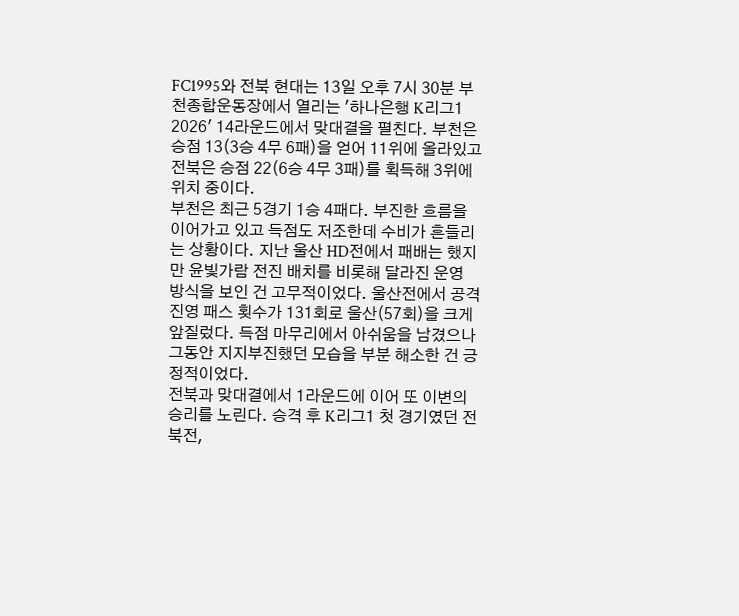FC1995와 전북 현대는 13일 오후 7시 30분 부천종합운동장에서 열리는 '하나은행 K리그1 2026' 14라운드에서 맞대결을 펼친다. 부천은 승점 13(3승 4무 6패)을 얻어 11위에 올라있고 전북은 승점 22(6승 4무 3패)를 획득해 3위에 위치 중이다.
부천은 최근 5경기 1승 4패다. 부진한 흐름을 이어가고 있고 득점도 저조한데 수비가 흔들리는 상황이다. 지난 울산 HD전에서 패배는 했지만 윤빛가람 전진 배치를 비롯해 달라진 운영 방식을 보인 건 고무적이었다. 울산전에서 공격 진영 패스 횟수가 131회로 울산(57회)을 크게 앞질렀다. 득점 마무리에서 아쉬움을 남겼으나 그동안 지지부진했던 모습을 부분 해소한 건 긍정적이었다.
전북과 맞대결에서 1라운드에 이어 또 이변의 승리를 노린다. 승격 후 K리그1 첫 경기였던 전북전,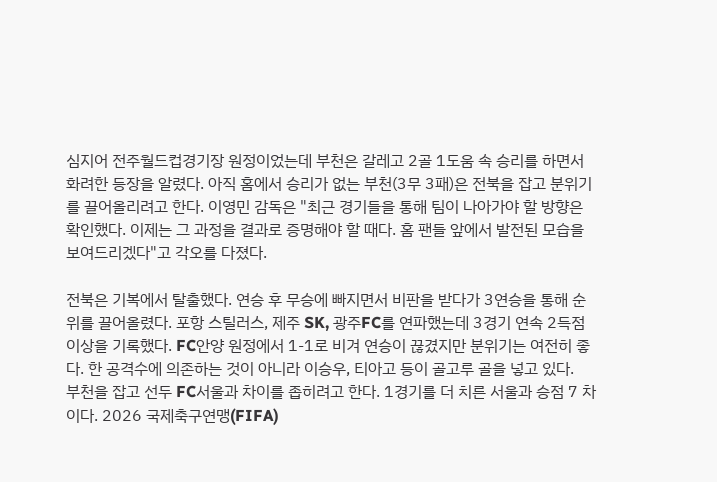심지어 전주월드컵경기장 원정이었는데 부천은 갈레고 2골 1도움 속 승리를 하면서 화려한 등장을 알렸다. 아직 홈에서 승리가 없는 부천(3무 3패)은 전북을 잡고 분위기를 끌어올리려고 한다. 이영민 감독은 "최근 경기들을 통해 팀이 나아가야 할 방향은 확인했다. 이제는 그 과정을 결과로 증명해야 할 때다. 홈 팬들 앞에서 발전된 모습을 보여드리겠다"고 각오를 다졌다.

전북은 기복에서 탈출했다. 연승 후 무승에 빠지면서 비판을 받다가 3연승을 통해 순위를 끌어올렸다. 포항 스틸러스, 제주 SK, 광주FC를 연파했는데 3경기 연속 2득점 이상을 기록했다. FC안양 원정에서 1-1로 비겨 연승이 끊겼지만 분위기는 여전히 좋다. 한 공격수에 의존하는 것이 아니라 이승우, 티아고 등이 골고루 골을 넣고 있다.
부천을 잡고 선두 FC서울과 차이를 좁히려고 한다. 1경기를 더 치른 서울과 승점 7 차이다. 2026 국제축구연맹(FIFA)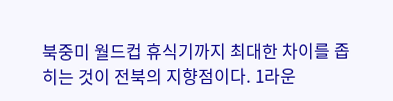북중미 월드컵 휴식기까지 최대한 차이를 좁히는 것이 전북의 지향점이다. 1라운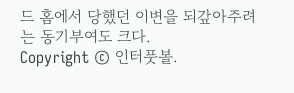드 홈에서 당했던 이변을 되갚아주려는 동기부여도 크다.
Copyright © 인터풋볼.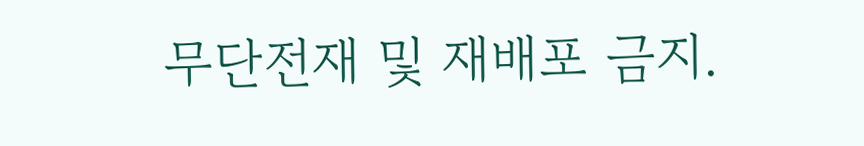무단전재 및 재배포 금지.